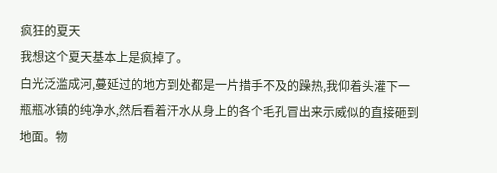疯狂的夏天
我想这个夏天基本上是疯掉了。
白光泛滥成河,蔓延过的地方到处都是一片措手不及的躁热,我仰着头灌下一瓶瓶冰镇的纯净水,然后看着汗水从身上的各个毛孔冒出来示威似的直接砸到地面。物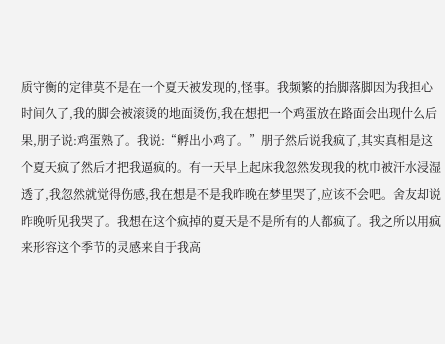质守衡的定律莫不是在一个夏天被发现的,怪事。我频繁的抬脚落脚因为我担心时间久了,我的脚会被滚烫的地面烫伤,我在想把一个鸡蛋放在路面会出现什么后果,朋子说:鸡蛋熟了。我说:“孵出小鸡了。”朋子然后说我疯了,其实真相是这个夏天疯了然后才把我逼疯的。有一天早上起床我忽然发现我的枕巾被汗水浸湿透了,我忽然就觉得伤感,我在想是不是我昨晚在梦里哭了,应该不会吧。舍友却说昨晚听见我哭了。我想在这个疯掉的夏天是不是所有的人都疯了。我之所以用疯来形容这个季节的灵感来自于我高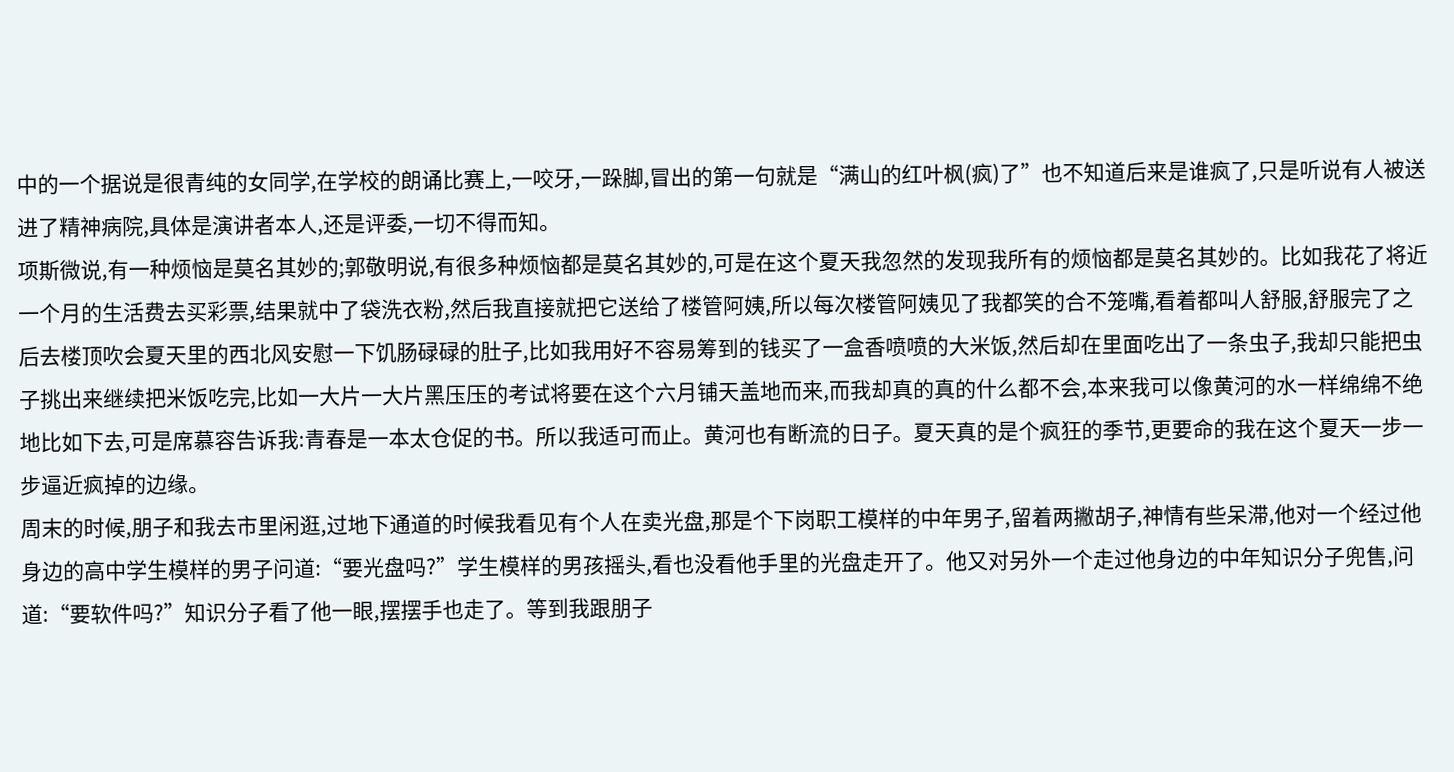中的一个据说是很青纯的女同学,在学校的朗诵比赛上,一咬牙,一跺脚,冒出的第一句就是“满山的红叶枫(疯)了”也不知道后来是谁疯了,只是听说有人被送进了精神病院,具体是演讲者本人,还是评委,一切不得而知。
项斯微说,有一种烦恼是莫名其妙的;郭敬明说,有很多种烦恼都是莫名其妙的,可是在这个夏天我忽然的发现我所有的烦恼都是莫名其妙的。比如我花了将近一个月的生活费去买彩票,结果就中了袋洗衣粉,然后我直接就把它送给了楼管阿姨,所以每次楼管阿姨见了我都笑的合不笼嘴,看着都叫人舒服,舒服完了之后去楼顶吹会夏天里的西北风安慰一下饥肠碌碌的肚子,比如我用好不容易筹到的钱买了一盒香喷喷的大米饭,然后却在里面吃出了一条虫子,我却只能把虫子挑出来继续把米饭吃完,比如一大片一大片黑压压的考试将要在这个六月铺天盖地而来,而我却真的真的什么都不会,本来我可以像黄河的水一样绵绵不绝地比如下去,可是席慕容告诉我:青春是一本太仓促的书。所以我适可而止。黄河也有断流的日子。夏天真的是个疯狂的季节,更要命的我在这个夏天一步一步逼近疯掉的边缘。
周末的时候,朋子和我去市里闲逛,过地下通道的时候我看见有个人在卖光盘,那是个下岗职工模样的中年男子,留着两撇胡子,神情有些呆滞,他对一个经过他身边的高中学生模样的男子问道:“要光盘吗?”学生模样的男孩摇头,看也没看他手里的光盘走开了。他又对另外一个走过他身边的中年知识分子兜售,问道:“要软件吗?”知识分子看了他一眼,摆摆手也走了。等到我跟朋子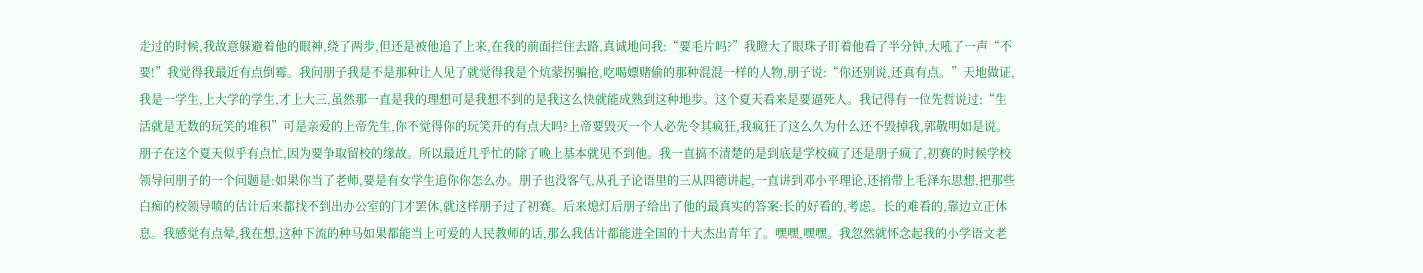走过的时候,我故意躲避着他的眼神,绕了两步,但还是被他追了上来,在我的前面拦住去路,真诚地问我:“要毛片吗?”我瞪大了眼珠子盯着他看了半分钟,大吼了一声“不要!”我觉得我最近有点倒霉。我问朋子我是不是那种让人见了就觉得我是个炕蒙拐骗抢,吃喝嫖赌偷的那种混混一样的人物,朋子说:“你还别说,还真有点。”天地做证,我是一学生,上大学的学生,才上大三,虽然那一直是我的理想可是我想不到的是我这么快就能成熟到这种地步。这个夏天看来是要逼死人。我记得有一位先哲说过:“生活就是无数的玩笑的堆积”可是亲爱的上帝先生,你不觉得你的玩笑开的有点大吗?上帝要毁灭一个人必先令其疯狂,我疯狂了这么久为什么还不毁掉我,郭敬明如是说。
朋子在这个夏天似乎有点忙,因为要争取留校的缘故。所以最近几乎忙的除了晚上基本就见不到他。我一直搞不清楚的是到底是学校疯了还是朋子疯了,初赛的时候学校领导问朋子的一个问题是:如果你当了老师,要是有女学生追你你怎么办。朋子也没客气,从孔子论语里的三从四德讲起,一直讲到邓小平理论,还捎带上毛泽东思想,把那些白痴的校领导喷的估计后来都找不到出办公室的门才罢休,就这样朋子过了初赛。后来熄灯后朋子给出了他的最真实的答案:长的好看的,考虑。长的难看的,靠边立正休息。我感觉有点晕,我在想,这种下流的种马如果都能当上可爱的人民教师的话,那么我估计都能进全国的十大杰出青年了。嘿嘿,嘿嘿。我忽然就怀念起我的小学语文老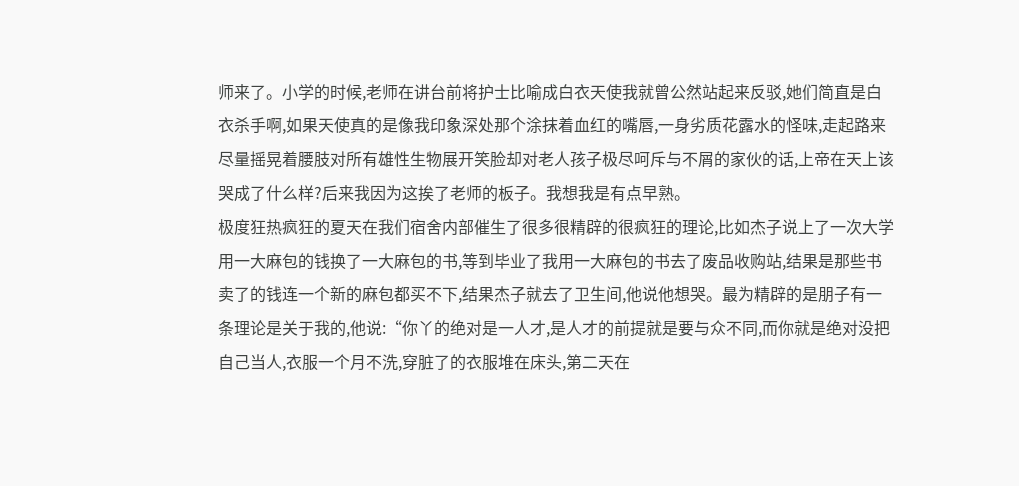师来了。小学的时候,老师在讲台前将护士比喻成白衣天使我就曾公然站起来反驳,她们简直是白衣杀手啊,如果天使真的是像我印象深处那个涂抹着血红的嘴唇,一身劣质花露水的怪味,走起路来尽量摇晃着腰肢对所有雄性生物展开笑脸却对老人孩子极尽呵斥与不屑的家伙的话,上帝在天上该哭成了什么样?后来我因为这挨了老师的板子。我想我是有点早熟。
极度狂热疯狂的夏天在我们宿舍内部催生了很多很精辟的很疯狂的理论,比如杰子说上了一次大学用一大麻包的钱换了一大麻包的书,等到毕业了我用一大麻包的书去了废品收购站,结果是那些书卖了的钱连一个新的麻包都买不下,结果杰子就去了卫生间,他说他想哭。最为精辟的是朋子有一条理论是关于我的,他说:“你丫的绝对是一人才,是人才的前提就是要与众不同,而你就是绝对没把自己当人,衣服一个月不洗,穿脏了的衣服堆在床头,第二天在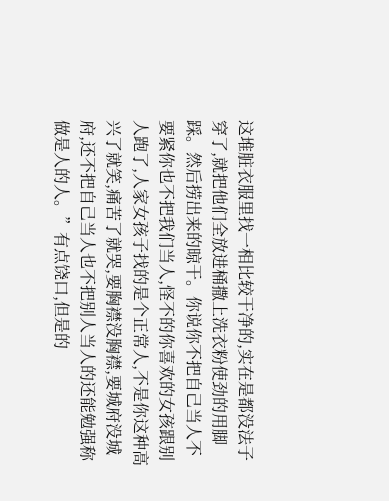这堆脏衣服里找一相比较干净的,实在是都没法子穿了,就把他们全放进桶撒上洗衣粉使劲的用脚踩。然后捞出来的晾干。你说你不把自己当人不要紧你也不把我们当人,怪不的你喜欢的女孩跟别人跑了,人家女孩子找的是个正常人,不是你这种高兴了就笑,痛苦了就哭,要胸襟没胸襟,要城府没城府,还不把自己当人也不把别人当人的还能勉强称做是人的人。”有点饶口,但是的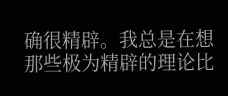确很精辟。我总是在想那些极为精辟的理论比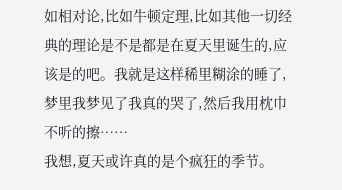如相对论,比如牛顿定理,比如其他一切经典的理论是不是都是在夏天里诞生的,应该是的吧。我就是这样稀里糊涂的睡了,梦里我梦见了我真的哭了,然后我用枕巾不听的擦……
我想,夏天或许真的是个疯狂的季节。